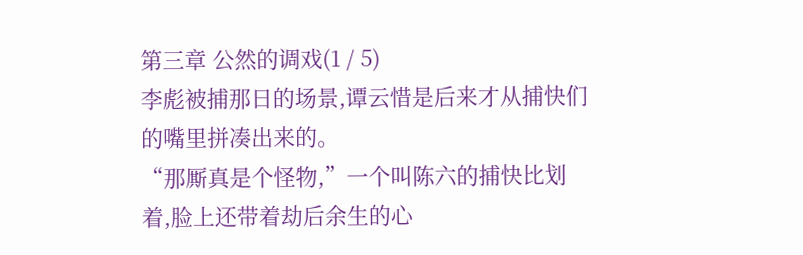第三章 公然的调戏(1 / 5)
李彪被捕那日的场景,谭云惜是后来才从捕快们的嘴里拼凑出来的。
“那厮真是个怪物,”一个叫陈六的捕快比划着,脸上还带着劫后余生的心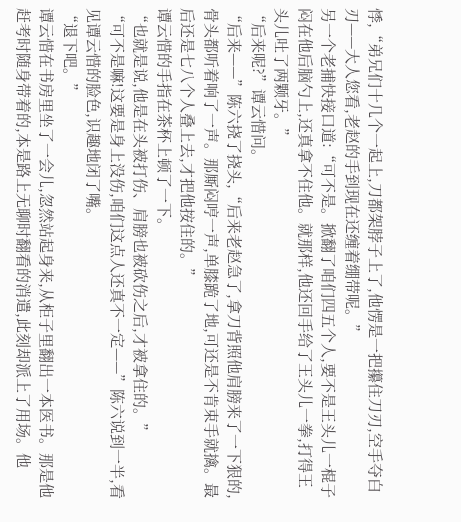悸,“弟兄们十几个一起上,刀都架脖子上了,他愣是一把攥住刀刃,空手夺白刃——大人您看,老赵的手到现在还缠着绷带呢。”
另一个老捕快接口道:“可不是。掀翻了咱们四五个人,要不是王头儿一棍子闷在他后脑勺上,还真拿不住他。就那样,他还回手给了王头儿一拳,打得王头儿吐了两颗牙。”
“后来呢?”谭云惜问。
“后来——”陈六挠了挠头,“后来老赵急了,拿刀背照他肩膀来了一下狠的,骨头都听着响了一声。那厮闷哼一声,单膝跪了地,可还是不肯束手就擒。最后还是七八个人叠上去,才把他按住的。”
谭云惜的手指在茶杯上顿了一下。
“也就是说,他是在头被打伤、肩膀也被砍伤之后,才被拿住的。”
“可不是嘛!这要是身上没伤,咱们这点人还真不一定——”陈六说到一半,看见谭云惜的脸色,识趣地闭了嘴。
“退下吧。”
谭云惜在书房里坐了一会儿,忽然站起身来,从柜子里翻出一本医书。那是他赶考时随身带着的,本是路上无聊时翻看的消遣,此刻却派上了用场。他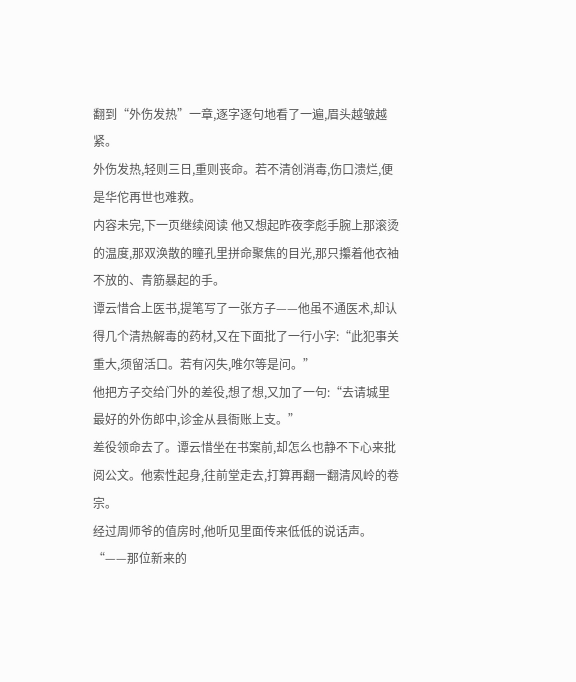翻到“外伤发热”一章,逐字逐句地看了一遍,眉头越皱越紧。
外伤发热,轻则三日,重则丧命。若不清创消毒,伤口溃烂,便是华佗再世也难救。
内容未完,下一页继续阅读 他又想起昨夜李彪手腕上那滚烫的温度,那双涣散的瞳孔里拼命聚焦的目光,那只攥着他衣袖不放的、青筋暴起的手。
谭云惜合上医书,提笔写了一张方子——他虽不通医术,却认得几个清热解毒的药材,又在下面批了一行小字:“此犯事关重大,须留活口。若有闪失,唯尔等是问。”
他把方子交给门外的差役,想了想,又加了一句:“去请城里最好的外伤郎中,诊金从县衙账上支。”
差役领命去了。谭云惜坐在书案前,却怎么也静不下心来批阅公文。他索性起身,往前堂走去,打算再翻一翻清风岭的卷宗。
经过周师爷的值房时,他听见里面传来低低的说话声。
“——那位新来的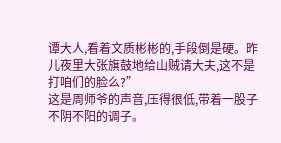谭大人,看着文质彬彬的,手段倒是硬。昨儿夜里大张旗鼓地给山贼请大夫,这不是打咱们的脸么?”
这是周师爷的声音,压得很低,带着一股子不阴不阳的调子。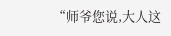“师爷您说,大人这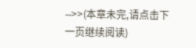-->>(本章未完,请点击下一页继续阅读)